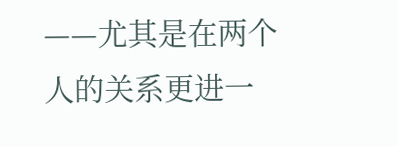——尤其是在两个人的关系更进一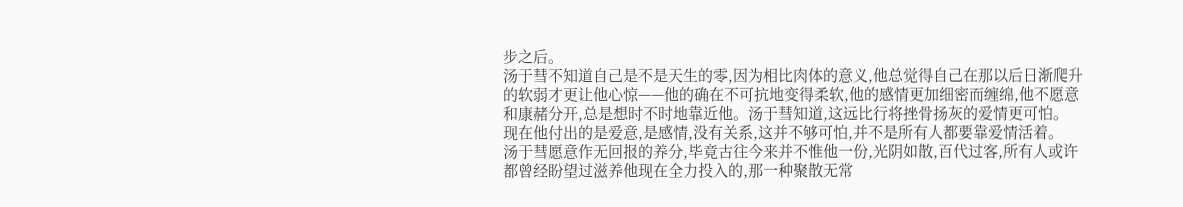步之后。
汤于彗不知道自己是不是天生的零,因为相比肉体的意义,他总觉得自己在那以后日渐爬升的软弱才更让他心惊——他的确在不可抗地变得柔软,他的感情更加细密而缠绵,他不愿意和康赭分开,总是想时不时地靠近他。汤于彗知道,这远比行将挫骨扬灰的爱情更可怕。
现在他付出的是爱意,是感情,没有关系,这并不够可怕,并不是所有人都要靠爱情活着。
汤于彗愿意作无回报的养分,毕竟古往今来并不惟他一份,光阴如散,百代过客,所有人或许都曾经盼望过滋养他现在全力投入的,那一种聚散无常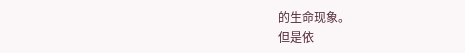的生命现象。
但是依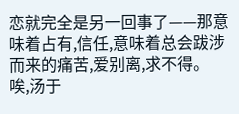恋就完全是另一回事了——那意味着占有,信任,意味着总会跋涉而来的痛苦,爱别离,求不得。
唉,汤于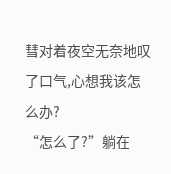彗对着夜空无奈地叹了口气,心想我该怎么办?
“怎么了?”躺在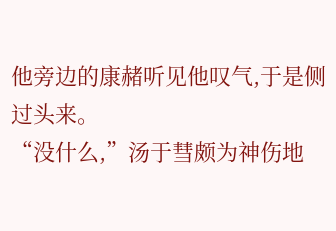他旁边的康赭听见他叹气,于是侧过头来。
“没什么,”汤于彗颇为神伤地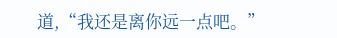道,“我还是离你远一点吧。”